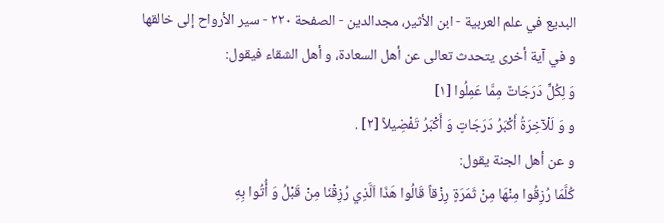البديع في علم العربية - ابن الأثير، مجدالدين - الصفحة ٢٢٠ - سير الأرواح إلى خالقها
و في آية أخرى يتحدث تعالى عن أهل السعادة، و أهل الشقاء فيقول:
وَ لِكُلٍّ دَرَجَاتٌ مِمَّا عَمِلُوا [١]
و وَ لَلْآخِرَةُ أَكْبَرُ دَرَجَاتٍ وَ أَكْبَرُ تَفْضِيلاً [٢] .
و عن أهل الجنة يقول:
كُلَّمَا رُزِقُوا مِنْهَا مِنْ ثَمَرَةٍ رِزْقاً قَالُوا هَذَا اَلَّذِي رُزِقْنَا مِنْ قَبْلُ وَ أُتُوا بِهِ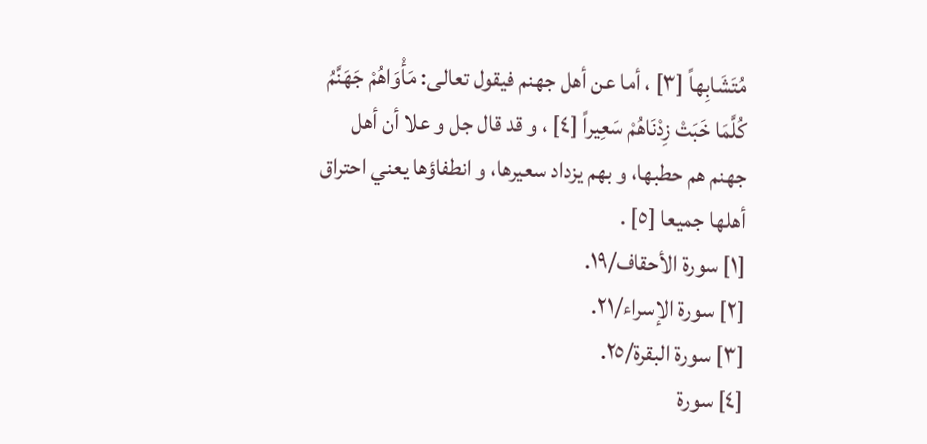مُتَشَابِهاً [٣] ، أما عن أهل جهنم فيقول تعالى: مَأْوَاهُمْ جَهَنَّمُ كُلَّمَا خَبَتْ زِدْنَاهُمْ سَعِيراً [٤] ، و قد قال جل و علا أن أهل جهنم هم حطبها، و بهم يزداد سعيرها، و انطفاؤها يعني احتراق أهلها جميعا [٥] .
[١] سورة الأحقاف/١٩.
[٢] سورة الإسراء/٢١.
[٣] سورة البقرة/٢٥.
[٤] سورة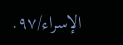الإسراء/٩٧.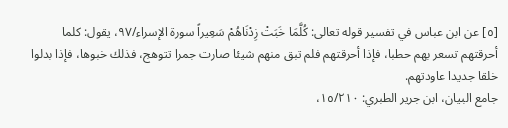[٥] عن ابن عباس في تفسير قوله تعالى: كُلَّمَا خَبَتْ زِدْنَاهُمْ سَعِيراً سورة الإسراء/٩٧، يقول: كلما أحرقتهم تسعر بهم حطبا، فإذا أحرقتهم فلم تبق منهم شيئا صارت جمرا تتوهج، فذلك خبوها، فإذا بدلوا خلقا جديدا عاودتهم.
جامع البيان، ابن جرير الطبري: ١٥/٢١٠،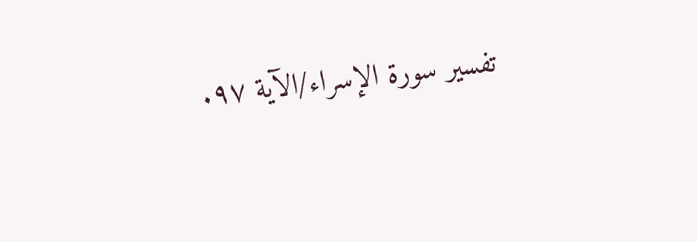تفسير سورة الإسراء/الآية ٩٧.